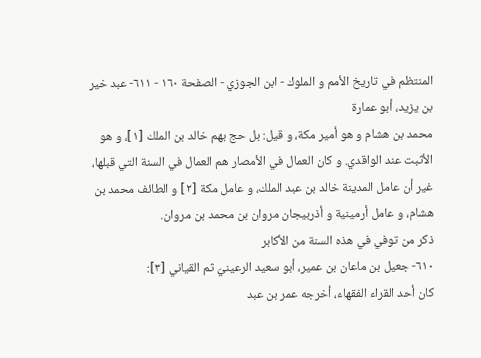المنتظم في تاريخ الأمم و الملوك - ابن الجوزي - الصفحة ١٦٠ - ٦١١- عبد خير بن يزيد، أبو عمارة
محمد بن هشام و هو أمير مكة، و قيل: بل حج بهم خالد بن الملك [١]، و هو الأثبت عند الواقدي. و كان العمال في الأمصار هم العمال في السنة التي قبلها، غير أن عامل المدينة خالد بن عبد الملك، و عامل مكة [٢] و الطائف محمد بن هشام، و عامل أرمينية و أذربيجان مروان بن محمد بن مروان.
ذكر من توفي في هذه السنة من الأكابر
٦١٠- جعيل بن ماعان بن عمير، أبو سعيد الرعينيّ ثم القياني [٣]:
كان أحد القراء الفقهاء، أخرجه عمر بن عبد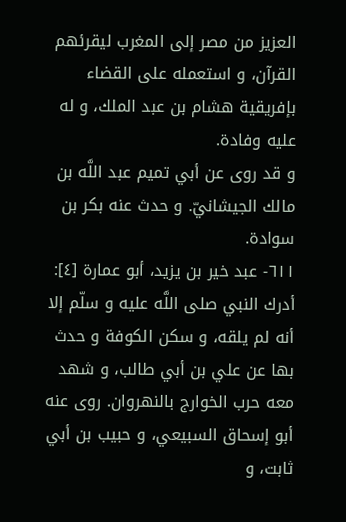العزيز من مصر إلى المغرب ليقرئهم القرآن، و استعمله على القضاء بإفريقية هشام بن عبد الملك، و له عليه وفادة.
و قد روى عن أبي تميم عبد اللَّه بن مالك الجيشانيّ. و حدث عنه بكر بن سوادة.
٦١١- عبد خير بن يزيد، أبو عمارة [٤]:
أدرك النبي صلى اللَّه عليه و سلّم إلا أنه لم يلقه، و سكن الكوفة و حدث بها عن علي بن أبي طالب، و شهد معه حرب الخوارج بالنهروان. روى عنه أبو إسحاق السبيعي، و حبيب بن أبي ثابت، و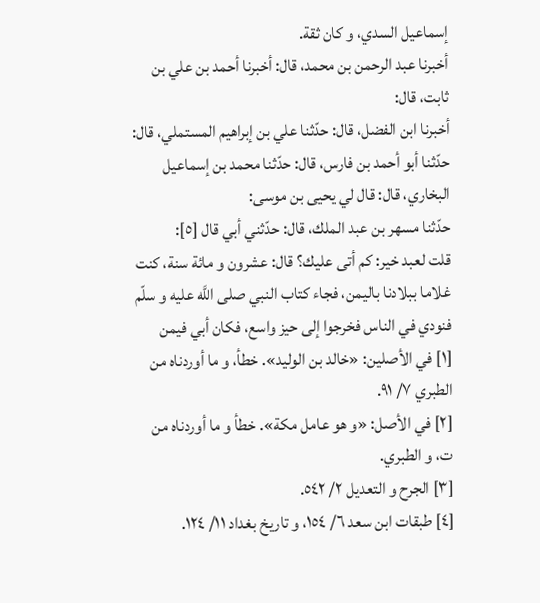إسماعيل السدي، و كان ثقة.
أخبرنا عبد الرحمن بن محمد، قال: أخبرنا أحمد بن علي بن ثابت، قال:
أخبرنا ابن الفضل، قال: حدّثنا علي بن إبراهيم المستملي، قال: حدّثنا أبو أحمد بن فارس، قال: حدّثنا محمد بن إسماعيل البخاري، قال: قال لي يحيى بن موسى:
حدّثنا مسهر بن عبد الملك، قال: حدّثني أبي قال [٥]:
قلت لعبد خير: كم أتى عليك؟ قال: عشرون و مائة سنة، كنت غلاما ببلادنا باليمن، فجاء كتاب النبي صلى اللَّه عليه و سلّم فنودي في الناس فخرجوا إلى حيز واسع، فكان أبي فيمن
[١] في الأصلين: «خالد بن الوليد». خطأ، و ما أوردناه من الطبري ٧/ ٩١.
[٢] في الأصل: «و هو عامل مكة». خطأ و ما أوردناه من ت، و الطبري.
[٣] الجرح و التعديل ٢/ ٥٤٢.
[٤] طبقات ابن سعد ٦/ ١٥٤، و تاريخ بغداد ١١/ ١٢٤.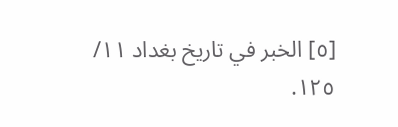[٥] الخبر في تاريخ بغداد ١١/ ١٢٥.